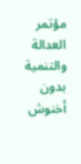مؤتمر العدالة والتنمية بدون أخنوش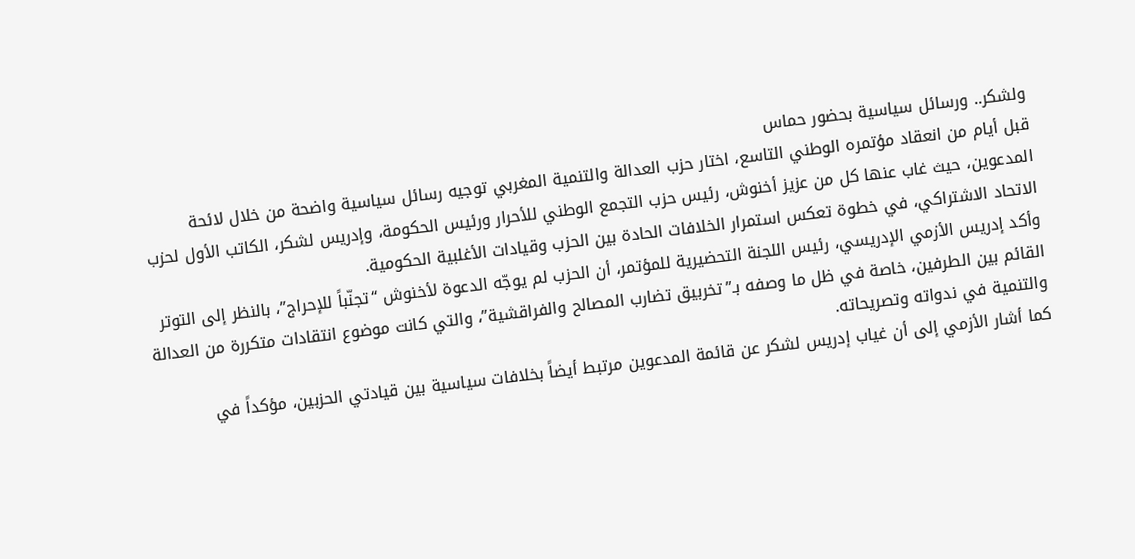ولشكر.. ورسائل سياسية بحضور حماس
قبل أيام من انعقاد مؤتمره الوطني التاسع، اختار حزب العدالة والتنمية المغربي توجيه رسائل سياسية واضحة من خلال لائحة المدعوين، حيث غاب عنها كل من عزيز أخنوش، رئيس حزب التجمع الوطني للأحرار ورئيس الحكومة، وإدريس لشكر، الكاتب الأول لحزب الاتحاد الاشتراكي، في خطوة تعكس استمرار الخلافات الحادة بين الحزب وقيادات الأغلبية الحكومية.
وأكد إدريس الأزمي الإدريسي، رئيس اللجنة التحضيرية للمؤتمر، أن الحزب لم يوجّه الدعوة لأخنوش “تجنّباً للإحراج”، بالنظر إلى التوتر القائم بين الطرفين، خاصة في ظل ما وصفه بـ”تخربيق تضارب المصالح والفراقشية”، والتي كانت موضوع انتقادات متكررة من العدالة والتنمية في ندواته وتصريحاته.
كما أشار الأزمي إلى أن غياب إدريس لشكر عن قائمة المدعوين مرتبط أيضاً بخلافات سياسية بين قيادتي الحزبين، مؤكداً في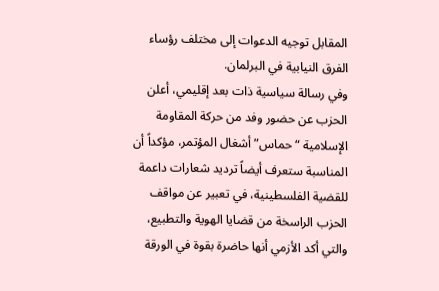المقابل توجيه الدعوات إلى مختلف رؤساء الفرق النيابية في البرلمان.
وفي رسالة سياسية ذات بعد إقليمي، أعلن الحزب عن حضور وفد من حركة المقاومة الإسلامية “حماس” أشغال المؤتمر، مؤكداً أن المناسبة ستعرف أيضاً ترديد شعارات داعمة للقضية الفلسطينية، في تعبير عن مواقف الحزب الراسخة من قضايا الهوية والتطبيع، والتي أكد الأزمي أنها حاضرة بقوة في الورقة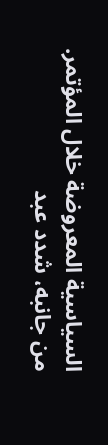السياسية المعروضة خلال المؤتمر.
من جانبه، شدد عبد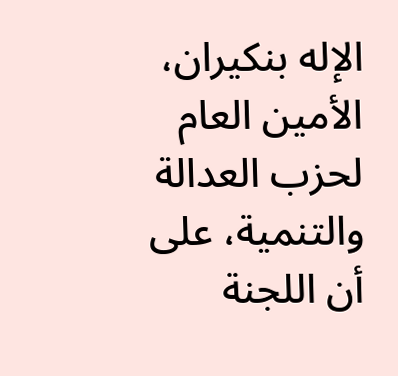الإله بنكيران، الأمين العام لحزب العدالة والتنمية، على أن اللجنة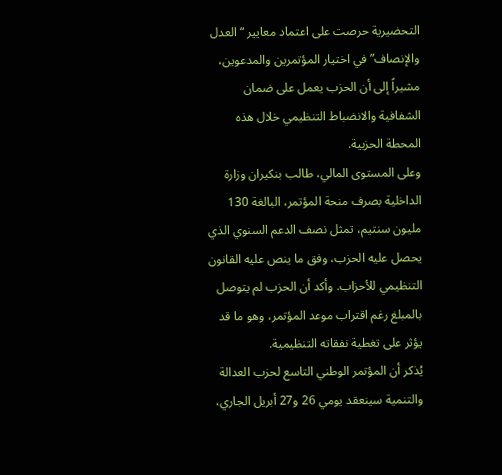التحضيرية حرصت على اعتماد معايير “العدل والإنصاف” في اختيار المؤتمرين والمدعوين، مشيراً إلى أن الحزب يعمل على ضمان الشفافية والانضباط التنظيمي خلال هذه المحطة الحزبية.
وعلى المستوى المالي، طالب بنكيران وزارة الداخلية بصرف منحة المؤتمر، البالغة 130 مليون سنتيم، تمثل نصف الدعم السنوي الذي يحصل عليه الحزب، وفق ما ينص عليه القانون التنظيمي للأحزاب. وأكد أن الحزب لم يتوصل بالمبلغ رغم اقتراب موعد المؤتمر، وهو ما قد يؤثر على تغطية نفقاته التنظيمية.
يُذكر أن المؤتمر الوطني التاسع لحزب العدالة والتنمية سينعقد يومي 26 و27 أبريل الجاري،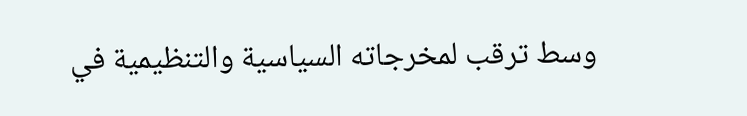وسط ترقب لمخرجاته السياسية والتنظيمية في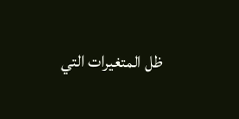ظل المتغيرات التي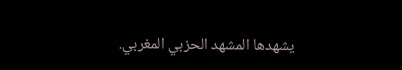يشهدها المشهد الحزبي المغربي.